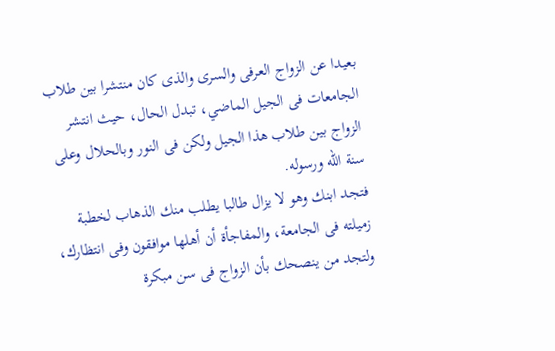بعيدا عن الزواج العرفى والسرى والذى كان منتشرا بين طلاب الجامعات فى الجيل الماضي، تبدل الحال، حيث انتشر الزواج بين طلاب هذا الجيل ولكن فى النور وبالحلال وعلى سنة الله ورسوله.
فتجد ابنك وهو لا يزال طالبا يطلب منك الذهاب لخطبة زميلته فى الجامعة، والمفاجأة أن أهلها موافقون وفى انتظارك، ولتجد من ينصحك بأن الزواج فى سن مبكرة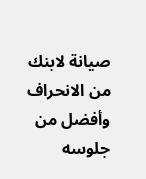صيانة لابنك من الانحراف وأفضل من جلوسه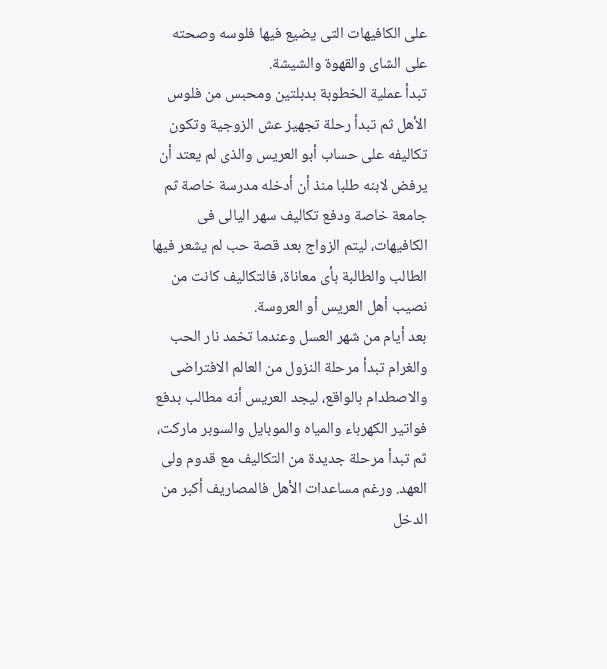على الكافيهات التى يضيع فيها فلوسه وصحته على الشاى والقهوة والشيشة.
تبدأ عملية الخطوبة بدبلتين ومحبس من فلوس الأهل ثم تبدأ رحلة تجهيز عش الزوجية وتكون تكاليفه على حساب أبو العريس والذى لم يعتد أن يرفض لابنه طلبا منذ أن أدخله مدرسة خاصة ثم جامعة خاصة ودفع تكاليف سهر اليالى فى الكافيهات، ليتم الزواج بعد قصة حب لم يشعر فيها الطالب والطالبة بأى معاناة، فالتكاليف كانت من نصيب أهل العريس أو العروسة.
بعد أيام من شهر العسل وعندما تخمد نار الحب والغرام تبدأ مرحلة النزول من العالم الافتراضى والاصطدام بالواقع، ليجد العريس أنه مطالب بدفع فواتير الكهرباء والمياه والموبايل والسوبر ماركت، ثم تبدأ مرحلة جديدة من التكاليف مع قدوم ولى العهد. ورغم مساعدات الأهل فالمصاريف أكبر من الدخل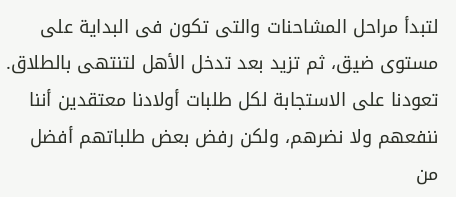لتبدأ مراحل المشاحنات والتى تكون فى البداية على مستوى ضيق، ثم تزيد بعد تدخل الأهل لتنتهى بالطلاق. تعودنا على الاستجابة لكل طلبات أولادنا معتقدين أننا ننفعهم ولا نضرهم، ولكن رفض بعض طلباتهم أفضل من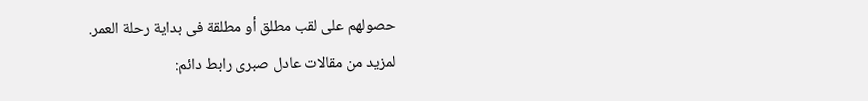حصولهم على لقب مطلق أو مطلقة فى بداية رحلة العمر.
لمزيد من مقالات عادل صبرى رابط دائم: